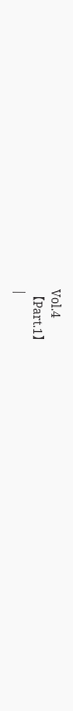Vol.4
【Part.1】
|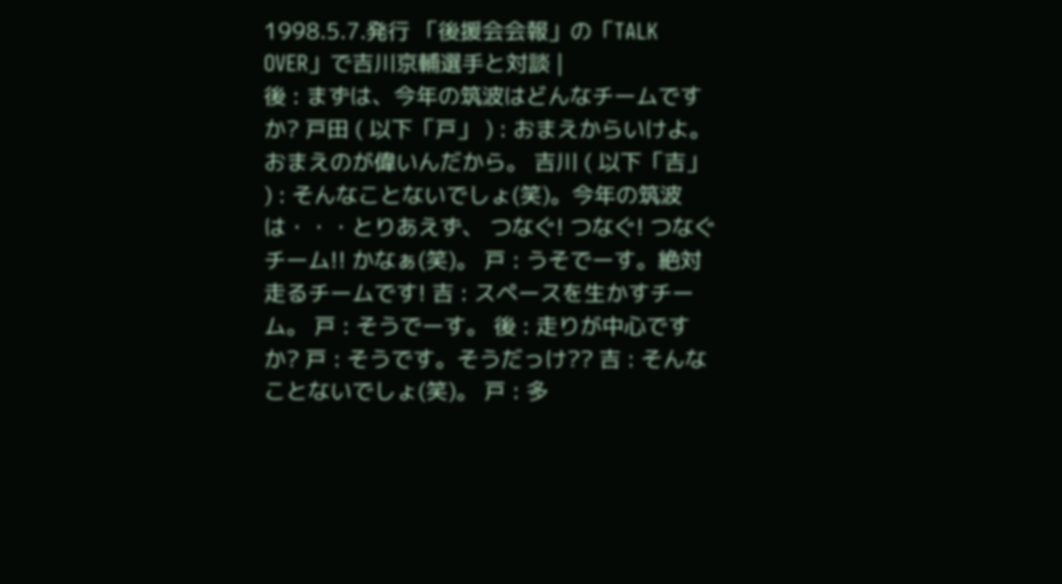1998.5.7.発行 「後援会会報」の「TALK OVER」で吉川京輔選手と対談 |
後 : まずは、今年の筑波はどんなチームですか? 戸田 ( 以下「戸」 ) : おまえからいけよ。おまえのが偉いんだから。 吉川 ( 以下「吉」 ) : そんなことないでしょ(笑)。今年の筑波は・・・とりあえず、 つなぐ! つなぐ! つなぐチーム!! かなぁ(笑)。 戸 : うそでーす。絶対走るチームです! 吉 : スペースを生かすチーム。 戸 : そうでーす。 後 : 走りが中心ですか? 戸 : そうです。そうだっけ?? 吉 : そんなことないでしょ(笑)。 戸 : 多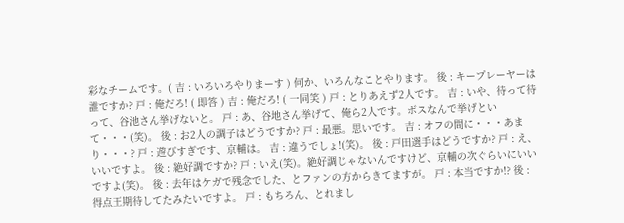彩なチームです。( 吉 : いろいろやりまーす ) 何か、いろんなことやります。 後 : キープレーヤーは誰ですか? 戸 : 俺だろ! ( 即答 ) 吉 : 俺だろ! ( 一同笑 ) 戸 : とりあえず2人です。 吉 : いや、待って待って、谷池さん挙げないと。 戸 : あ、谷地さん挙げて、俺ら2人です。ボスなんで挙げといて・・・(笑)。 後 : お2人の調子はどうですか? 戸 : 最悪。思いです。 吉 : オフの間に・・・あまり・・・? 戸 : 遊びすぎです、京輔は。 吉 : 違うでしょ!(笑)。 後 : 戸田選手はどうですか? 戸 : え、いいですよ。 後 : 絶好調ですか? 戸 : いえ(笑)。絶好調じゃないんですけど、京輔の次ぐらいにいいですよ(笑)。 後 : 去年はケガで残念でした、とファンの方からきてますが。 戸 : 本当ですか!? 後 : 得点王期待してたみたいですよ。 戸 : もちろん、とれまし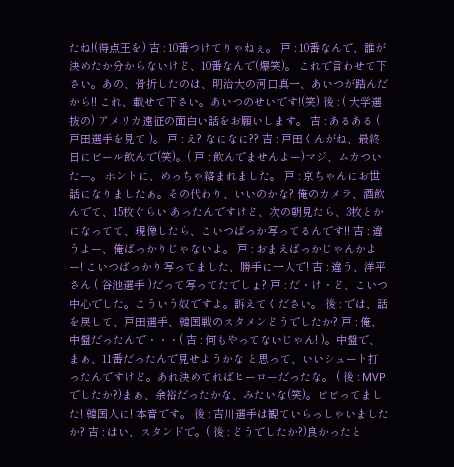たね!(得点王を) 吉 : 10番つけてりゃねぇ。 戸 : 10番なんで、誰が決めたか分からないけど、10番なんで(爆笑)。 これで言わせて下さい。あの、骨折したのは、明治大の河口真一、あいつが踏んだから!! これ、載せて下さい。あいつのせいです!(笑) 後 : ( 大学選抜の) アメリカ遠征の面白い話をお願いします。 吉 : あるある ( 戸田選手を見て )。 戸 : え? なになに?? 吉 : 戸田くんがね、最終日にビール飲んで(笑)。( 戸 : 飲んでませんよー)マジ、ムカついたー。 ホントに、めっちゃ絡まれました。 戸 : 京ちゃんにお世話になりましたぁ。その代わり、いいのかな? 俺のカメラ、酒飲んでて、15枚ぐらい あったんですけど、次の朝見たら、3枚とかになってて、現像したら、こいつばっか写ってるんです!! 吉 : 違うよー、俺ばっかりじゃないよ。 戸 : おまえばっかじゃんかよー! こいつばっかり写ってました、勝手に一人で! 吉 : 違う、洋平さん ( 谷池選手 )だって写ってたでしょ? 戸 : だ・け・ど、こいつ中心でした。こういう奴ですよ。訴えてください。 後 : では、話を戻して、戸田選手、韓国戦のスタメンどうでしたか? 戸 : 俺、中盤だったんで・・・( 吉 : 何もやってないじゃん! )。中盤で、まぁ、11番だったんで見せようかな と思って、いいシュート打ったんですけど。あれ決めてればヒーローだったな。 ( 後 : MVPでしたか?)まぁ、余裕だったかな、みたいな(笑)。ビビってました! 韓国人に! 本音です。 後 : 吉川選手は観ていらっしゃいましたか? 吉 : はい、スタンドで。( 後 : どうでしたか?)良かったと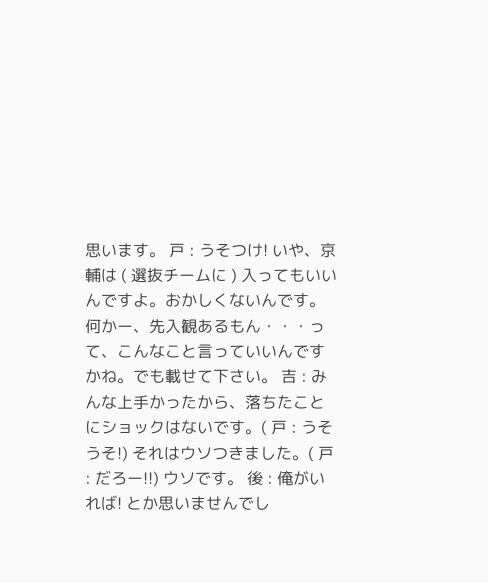思います。 戸 : うそつけ! いや、京輔は ( 選抜チームに ) 入ってもいいんですよ。おかしくないんです。 何かー、先入観あるもん・・・って、こんなこと言っていいんですかね。でも載せて下さい。 吉 : みんな上手かったから、落ちたことにショックはないです。( 戸 : うそうそ!) それはウソつきました。( 戸 : だろー!!) ウソです。 後 : 俺がいれば! とか思いませんでし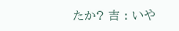たか? 吉 : いや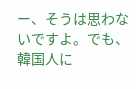ー、そうは思わないですよ。でも、韓国人に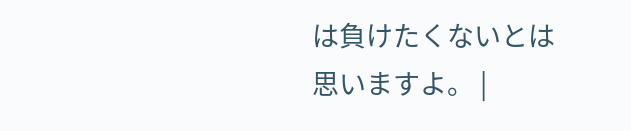は負けたくないとは思いますよ。 |